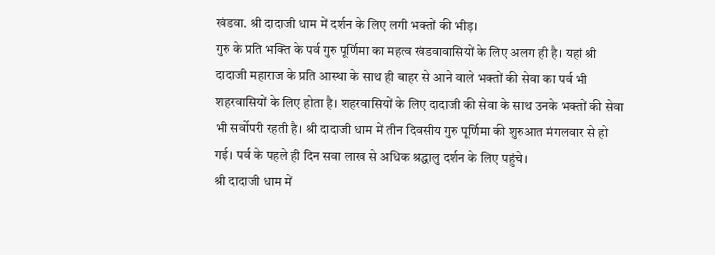खंडवा. श्री दादाजी धाम में दर्शन के लिए लगी भक्तों की भीड़।
गुरु के प्रति भक्ति के पर्व गुरु पूर्णिमा का महत्व खंडवावासियों के लिए अलग ही है। यहां श्री दादाजी महाराज के प्रति आस्था के साथ ही बाहर से आने वाले भक्तों की सेवा का पर्व भी शहरवासियों के लिए होता है। शहरवासियों के लिए दादाजी की सेवा के साथ उनके भक्तों की सेवा भी सर्वोपरी रहती है। श्री दादाजी धाम में तीन दिवसीय गुरु पूर्णिमा की शुरुआत मंगलवार से हो गई। पर्व के पहले ही दिन सवा लाख से अधिक श्रद्धालु दर्शन के लिए पहुंचे।
श्री दादाजी धाम में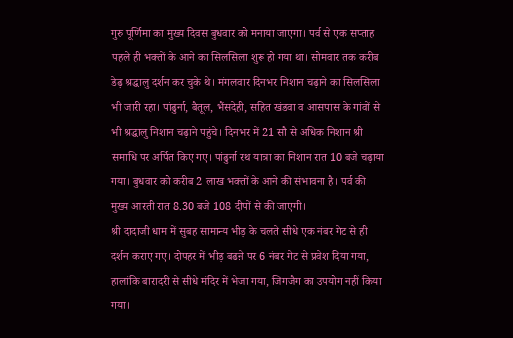गुरु पूर्णिमा का मुख्य दिवस बुधवार को मनाया जाएगा। पर्व से एक सप्ताह पहले ही भक्तों के आने का सिलसिला शुरू हो गया था। सोमवार तक करीब डेढ़ श्रद्धालु दर्शन कर चुके थे। मंगलवार दिनभर निशान चढ़ाने का सिलसिला भी जारी रहा। पांढुर्ना, बैतूल, भैंसदेही, सहित खंडवा व आसपास के गांवों से भी श्रद्धालु निशान चढ़ाने पहुंचे। दिनभर में 21 सौ से अधिक निशान श्री समाधि पर अर्पित किए गए। पांढुर्ना रथ यात्रा का निशान रात 10 बजे चढ़ाया गया। बुधवार को करीब 2 लाख भक्तों के आने की संभावना है। पर्व की मुख्य आरती रात 8.30 बजे 108 दीपों से की जाएगी।
श्री दादाजी धाम में सुबह सामान्य भीड़ के चलते सीधे एक नंबर गेट से ही दर्शन कराए गए। दोपहर में भीड़ बढऩे पर 6 नंबर गेट से प्रवेश दिया गया, हालांकि बारादरी से सीधे मंदिर में भेजा गया, जिगजैग का उपयोग नहीं किया गया।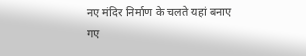नए मंदिर निर्माण के चलते यहां बनाए गए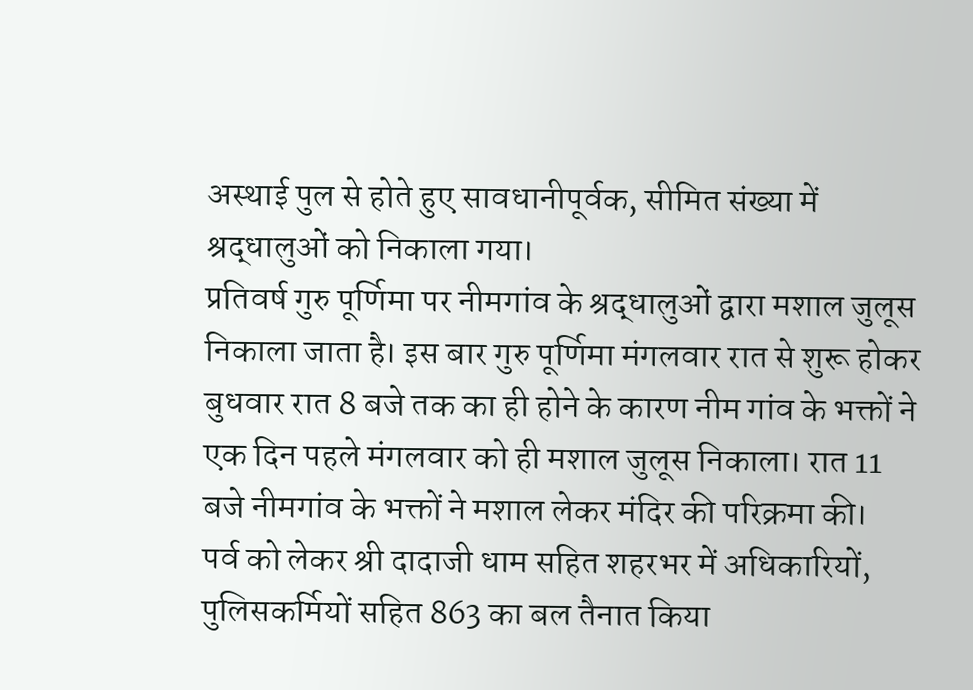अस्थाई पुल से होते हुए सावधानीपूर्वक, सीमित संख्या में श्रद्धालुओं को निकाला गया।
प्रतिवर्ष गुरु पूर्णिमा पर नीमगांव के श्रद्धालुओं द्वारा मशाल जुलूस निकाला जाता है। इस बार गुरु पूर्णिमा मंगलवार रात से शुरू होकर बुधवार रात 8 बजे तक का ही होने के कारण नीम गांव के भक्तों ने एक दिन पहले मंगलवार को ही मशाल जुलूस निकाला। रात 11 बजे नीमगांव के भक्तों ने मशाल लेकर मंदिर की परिक्रमा की।
पर्व को लेकर श्री दादाजी धाम सहित शहरभर में अधिकारियों, पुलिसकर्मियों सहित 863 का बल तैनात किया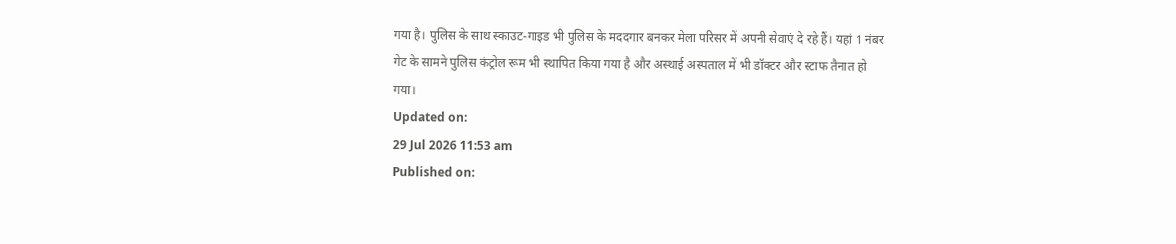गया है। पुलिस के साथ स्काउट-गाइड भी पुलिस के मददगार बनकर मेला परिसर में अपनी सेवाएं दे रहे हैं। यहां 1 नंबर गेट के सामने पुलिस कंट्रोल रूम भी स्थापित किया गया है और अस्थाई अस्पताल में भी डॉक्टर और स्टाफ तैनात हो गया।
Updated on:
29 Jul 2026 11:53 am
Published on: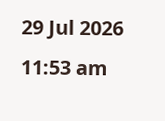29 Jul 2026 11:53 am